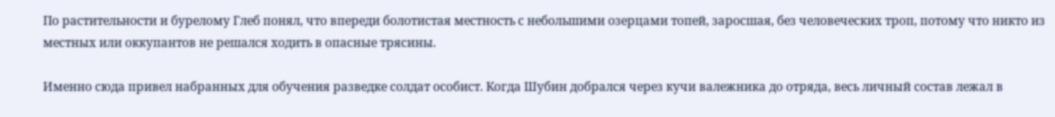По растительности и бурелому Глеб понял, что впереди болотистая местность с небольшими озерцами топей, заросшая, без человеческих троп, потому что никто из местных или оккупантов не решался ходить в опасные трясины.

Именно сюда привел набранных для обучения разведке солдат особист. Когда Шубин добрался через кучи валежника до отряда, весь личный состав лежал в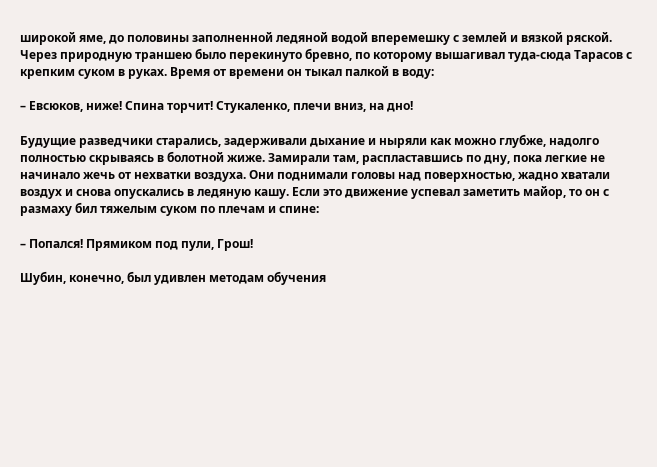широкой яме, до половины заполненной ледяной водой вперемешку с землей и вязкой ряской. Через природную траншею было перекинуто бревно, по которому вышагивал туда-сюда Тарасов с крепким суком в руках. Время от времени он тыкал палкой в воду:

– Евсюков, ниже! Спина торчит! Стукаленко, плечи вниз, на дно!

Будущие разведчики старались, задерживали дыхание и ныряли как можно глубже, надолго полностью скрываясь в болотной жиже. Замирали там, распластавшись по дну, пока легкие не начинало жечь от нехватки воздуха. Они поднимали головы над поверхностью, жадно хватали воздух и снова опускались в ледяную кашу. Если это движение успевал заметить майор, то он с размаху бил тяжелым суком по плечам и спине:

– Попался! Прямиком под пули, Грош!

Шубин, конечно, был удивлен методам обучения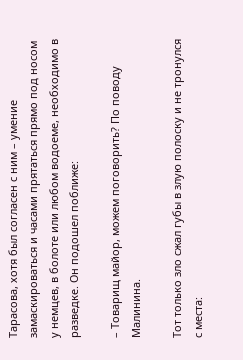Тарасова, хотя был согласен с ним – умение замаскироваться и часами прятаться прямо под носом у немцев, в болоте или любом водоеме, необходимо в разведке. Он подошел поближе:

– Товарищ майор, можем поговорить? По поводу Малинина.

Тот только зло сжал губы в злую полоску и не тронулся с места: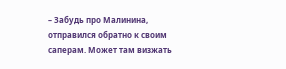– Забудь про Малинина, отправился обратно к своим саперам. Может там визжать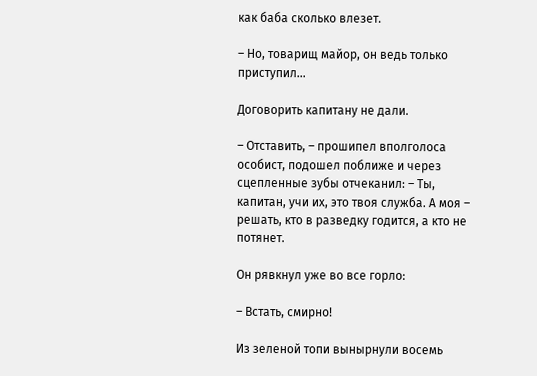как баба сколько влезет.

– Но, товарищ майор, он ведь только приступил…

Договорить капитану не дали.

– Отставить, – прошипел вполголоса особист, подошел поближе и через сцепленные зубы отчеканил: – Ты, капитан, учи их, это твоя служба. А моя – решать, кто в разведку годится, а кто не потянет.

Он рявкнул уже во все горло:

– Встать, смирно!

Из зеленой топи вынырнули восемь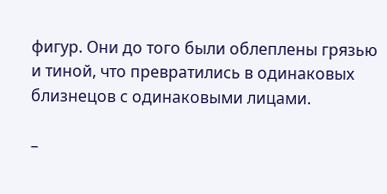фигур. Они до того были облеплены грязью и тиной, что превратились в одинаковых близнецов с одинаковыми лицами.

–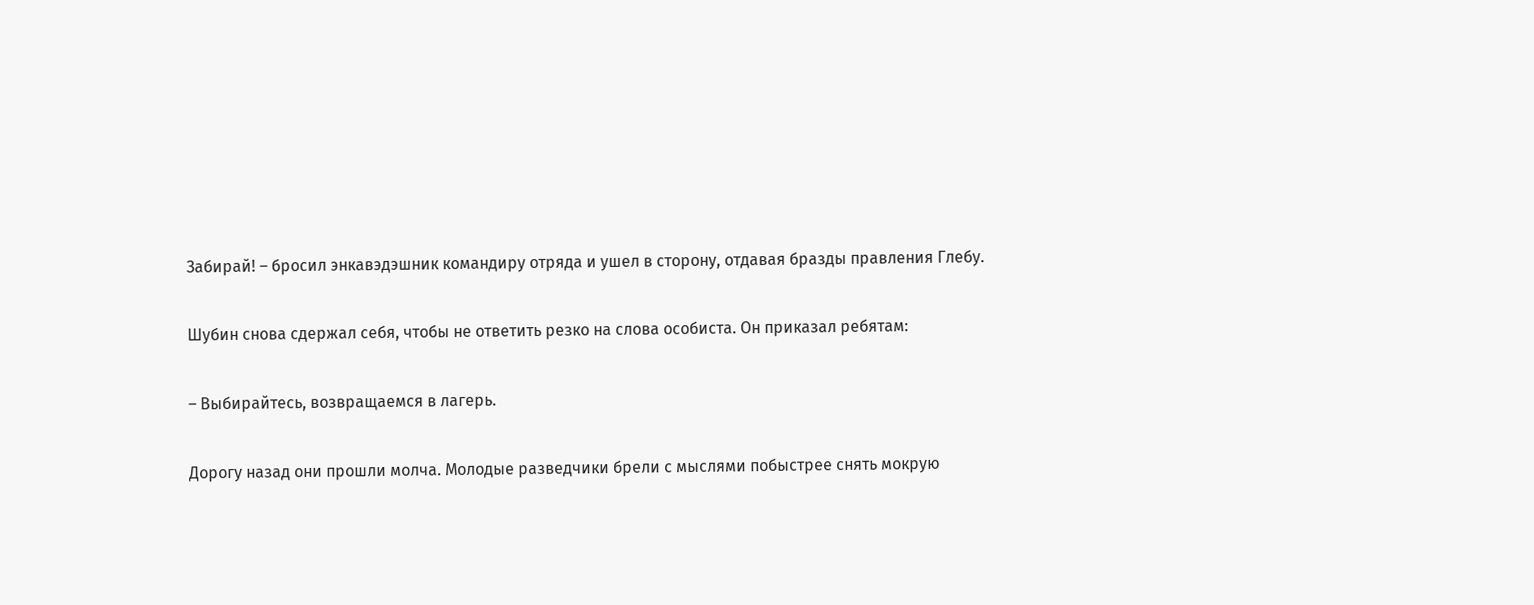Забирай! – бросил энкавэдэшник командиру отряда и ушел в сторону, отдавая бразды правления Глебу.

Шубин снова сдержал себя, чтобы не ответить резко на слова особиста. Он приказал ребятам:

– Выбирайтесь, возвращаемся в лагерь.

Дорогу назад они прошли молча. Молодые разведчики брели с мыслями побыстрее снять мокрую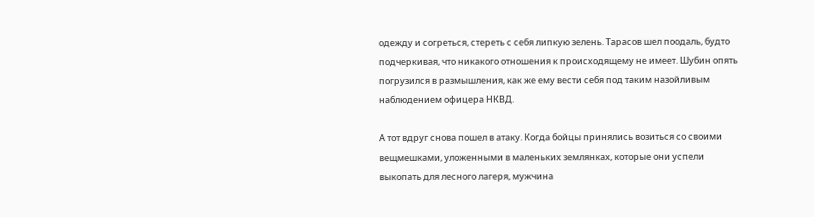одежду и согреться, стереть с себя липкую зелень. Тарасов шел поодаль, будто подчеркивая, что никакого отношения к происходящему не имеет. Шубин опять погрузился в размышления, как же ему вести себя под таким назойливым наблюдением офицера НКВД.

А тот вдруг снова пошел в атаку. Когда бойцы принялись возиться со своими вещмешками, уложенными в маленьких землянках, которые они успели выкопать для лесного лагеря, мужчина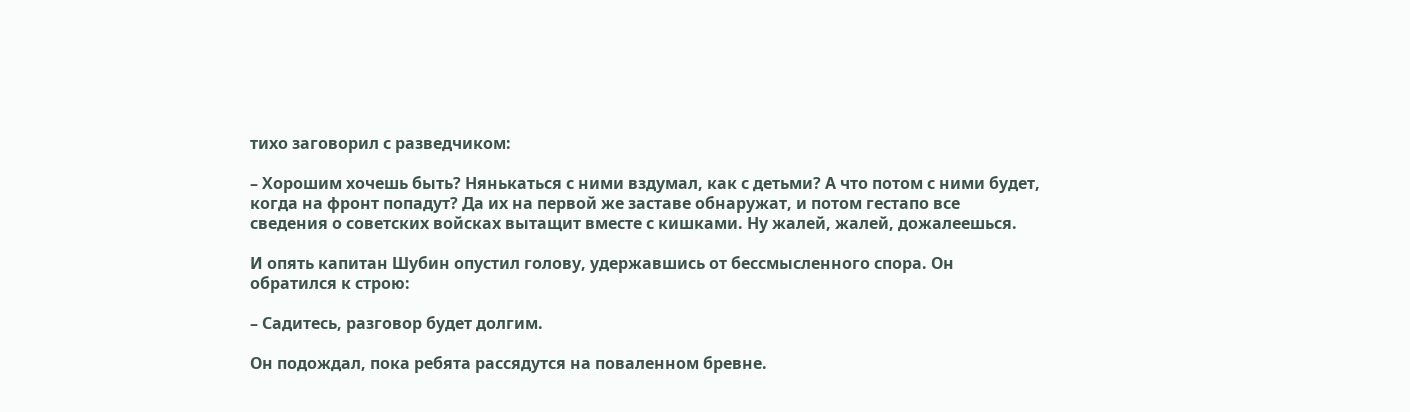тихо заговорил с разведчиком:

– Хорошим хочешь быть? Нянькаться с ними вздумал, как с детьми? А что потом с ними будет, когда на фронт попадут? Да их на первой же заставе обнаружат, и потом гестапо все сведения о советских войсках вытащит вместе с кишками. Ну жалей, жалей, дожалеешься.

И опять капитан Шубин опустил голову, удержавшись от бессмысленного спора. Он обратился к строю:

– Садитесь, разговор будет долгим.

Он подождал, пока ребята рассядутся на поваленном бревне.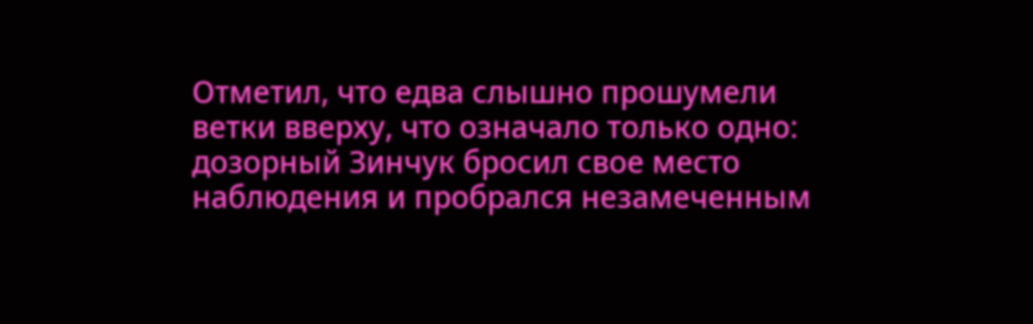Отметил, что едва слышно прошумели ветки вверху, что означало только одно: дозорный Зинчук бросил свое место наблюдения и пробрался незамеченным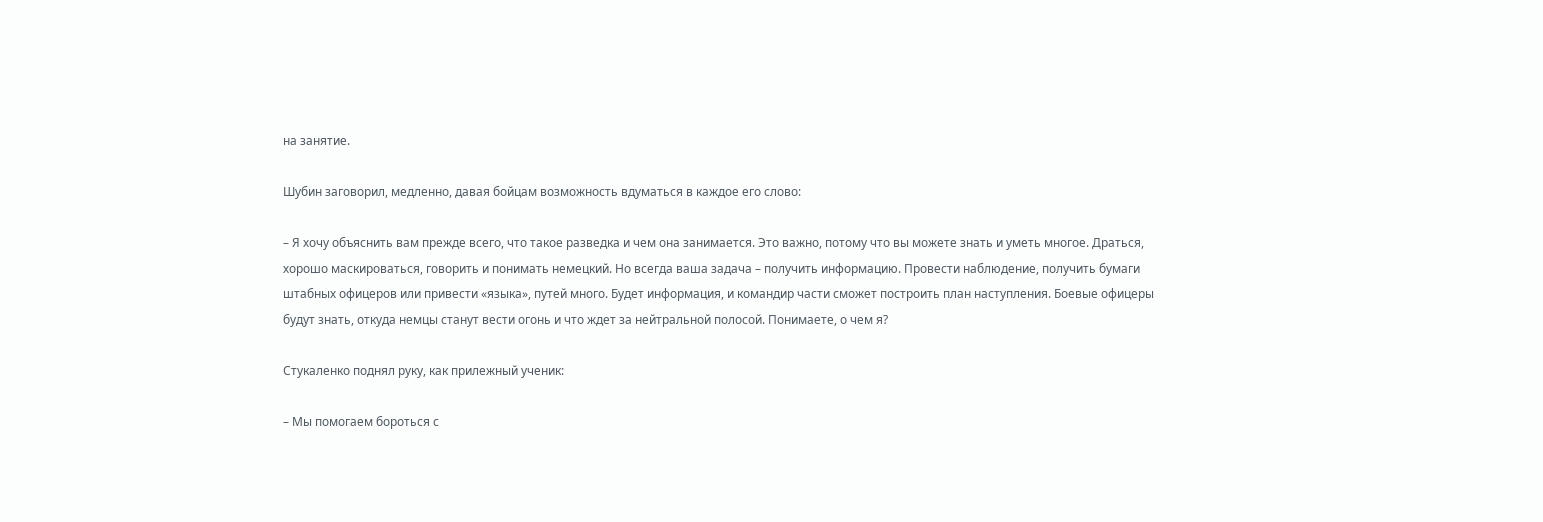на занятие.

Шубин заговорил, медленно, давая бойцам возможность вдуматься в каждое его слово:

– Я хочу объяснить вам прежде всего, что такое разведка и чем она занимается. Это важно, потому что вы можете знать и уметь многое. Драться, хорошо маскироваться, говорить и понимать немецкий. Но всегда ваша задача – получить информацию. Провести наблюдение, получить бумаги штабных офицеров или привести «языка», путей много. Будет информация, и командир части сможет построить план наступления. Боевые офицеры будут знать, откуда немцы станут вести огонь и что ждет за нейтральной полосой. Понимаете, о чем я?

Стукаленко поднял руку, как прилежный ученик:

– Мы помогаем бороться с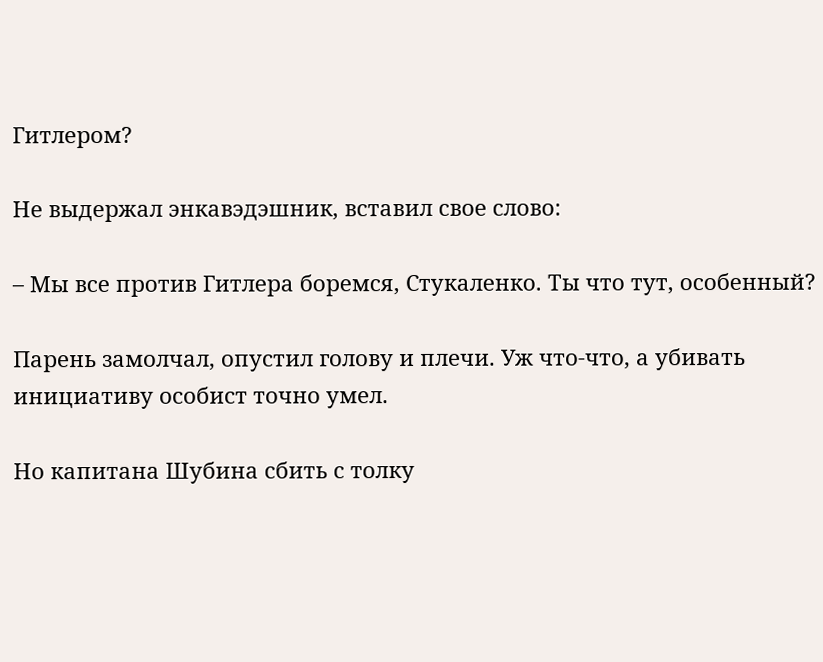Гитлером?

Не выдержал энкавэдэшник, вставил свое слово:

– Мы все против Гитлера боремся, Стукаленко. Ты что тут, особенный?

Парень замолчал, опустил голову и плечи. Уж что-что, а убивать инициативу особист точно умел.

Но капитана Шубина сбить с толку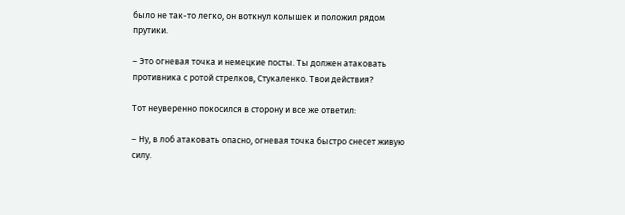было не так-то легко, он воткнул колышек и положил рядом прутики.

– Это огневая точка и немецкие посты. Ты должен атаковать противника с ротой стрелков, Стукаленко. Твои действия?

Тот неуверенно покосился в сторону и все же ответил:

– Ну, в лоб атаковать опасно, огневая точка быстро снесет живую силу.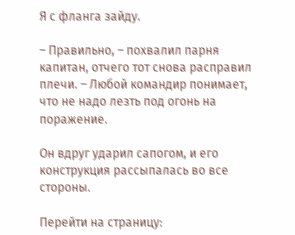Я с фланга зайду.

– Правильно, – похвалил парня капитан, отчего тот снова расправил плечи. – Любой командир понимает, что не надо лезть под огонь на поражение.

Он вдруг ударил сапогом, и его конструкция рассыпалась во все стороны.

Перейти на страницу: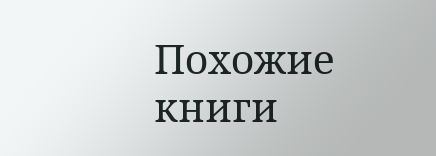Похожие книги